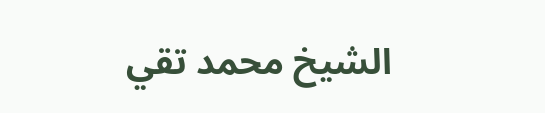الشيخ محمد تقي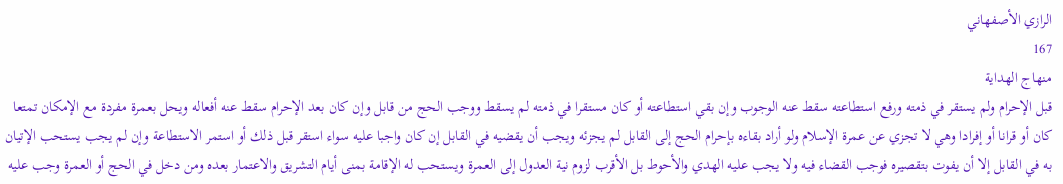الرازي الأصفهاني
167
منهاج الهداية
قبل الإحرام ولم يستقر في ذمته ورفع استطاعته سقط عنه الوجوب وإن بقي استطاعته أو كان مستقرا في ذمته لم يسقط ووجب الحج من قابل وإن كان بعد الإحرام سقط عنه أفعاله ويحل بعمرة مفردة مع الإمكان تمتعا كان أو قرانا أو إفرادا وهي لا تجزي عن عمرة الإسلام ولو أراد بقاءه بإحرام الحج إلى القابل لم يجزئه ويجب أن يقضيه في القابل إن كان واجبا عليه سواء استقر قبل ذلك أو استمر الاستطاعة وإن لم يجب يستحب الإتيان به في القابل إلا أن يفوت بتقصيره فوجب القضاء فيه ولا يجب عليه الهدي والأحوط بل الأقرب لزوم نية العدول إلى العمرة ويستحب له الإقامة بمنى أيام التشريق والاعتمار بعده ومن دخل في الحج أو العمرة وجب عليه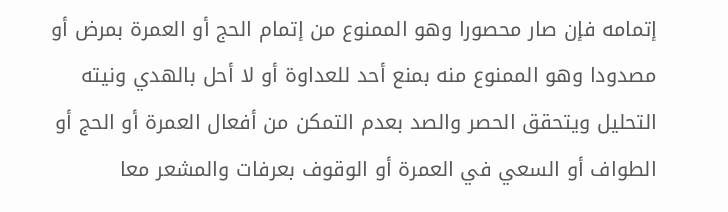إتمامه فإن صار محصورا وهو الممنوع من إتمام الحج أو العمرة بمرض أو مصدودا وهو الممنوع منه بمنع أحد للعداوة أو لا أحل بالهدي ونيته التحليل ويتحقق الحصر والصد بعدم التمكن من أفعال العمرة أو الحج أو الطواف أو السعي في العمرة أو الوقوف بعرفات والمشعر معا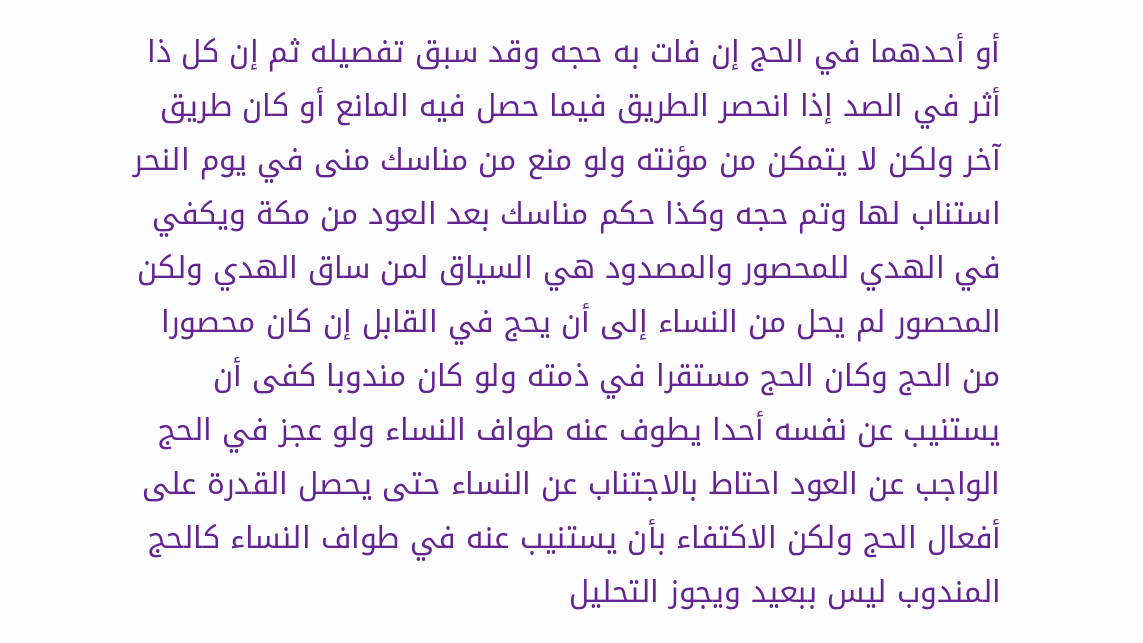أو أحدهما في الحج إن فات به حجه وقد سبق تفصيله ثم إن كل ذا أثر في الصد إذا انحصر الطريق فيما حصل فيه المانع أو كان طريق آخر ولكن لا يتمكن من مؤنته ولو منع من مناسك منى في يوم النحر استناب لها وتم حجه وكذا حكم مناسك بعد العود من مكة ويكفي في الهدي للمحصور والمصدود هي السياق لمن ساق الهدي ولكن المحصور لم يحل من النساء إلى أن يحج في القابل إن كان محصورا من الحج وكان الحج مستقرا في ذمته ولو كان مندوبا كفى أن يستنيب عن نفسه أحدا يطوف عنه طواف النساء ولو عجز في الحج الواجب عن العود احتاط بالاجتناب عن النساء حتى يحصل القدرة على أفعال الحج ولكن الاكتفاء بأن يستنيب عنه في طواف النساء كالحج المندوب ليس ببعيد ويجوز التحليل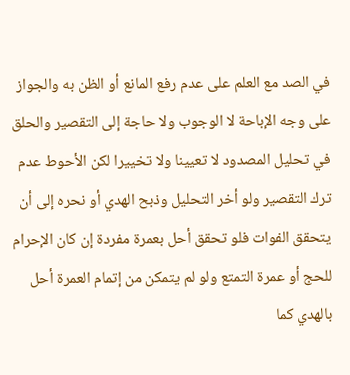في الصد مع العلم على عدم رفع المانع أو الظن به والجواز على وجه الإباحة لا الوجوب ولا حاجة إلى التقصير والحلق في تحليل المصدود لا تعيينا ولا تخييرا لكن الأحوط عدم ترك التقصير ولو أخر التحليل وذبح الهدي أو نحره إلى أن يتحقق الفوات فلو تحقق أحل بعمرة مفردة إن كان الإحرام للحج أو عمرة التمتع ولو لم يتمكن من إتمام العمرة أحل بالهدي كما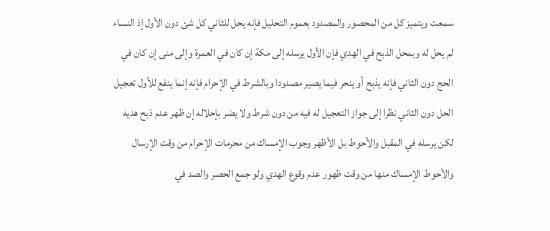سمعت ويتميز كل من المحصور والمصدود بعموم التحليل فإنه يحل للثاني كل شئ دون الأول إذ النساء لم يحل له وبمحل الذبح في الهدي فإن الأول يرسله إلى مكة إن كان في العمرة وإلى منى إن كان في الحج دون الثاني فإنه يذبح أو ينحر فيما يصير مصدودا وبالشرط في الإحرام فإنه إنما ينفع للأول تعجيل الحل دون الثاني نظرا إلى جواز التعجيل له فيه من دون شرط ولا يضر بإحلاله إن ظهر عدم ذبح هديه لكن يرسله في المقبل والأحوط بل الأظهر وجوب الإمساك من محرمات الإحرام من وقت الإرسال والأحوط الإمساك منها من وقت ظهور عدم وقوع الهدي ولو جمع الحصر والصد في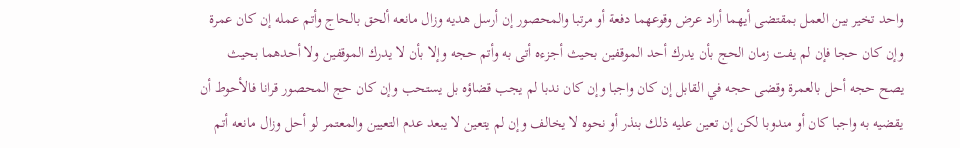واحد تخير بين العمل بمقتضى أيهما أراد عرض وقوعهما دفعة أو مرتبا والمحصور إن أرسل هديه وزال مانعه ألحق بالحاج وأتم عمله إن كان عمرة وإن كان حجا فإن لم يفت زمان الحج بأن يدرك أحد الموقفين بحيث أجزءه أتى به وأتم حجه وإلا بأن لا يدرك الموقفين ولا أحدهما بحيث يصح حجه أحل بالعمرة وقضى حجه في القابل إن كان واجبا وإن كان ندبا لم يجب قضاؤه بل يستحب وإن كان حج المحصور قرانا فالأحوط أن يقضيه به واجبا كان أو مندوبا لكن إن تعين عليه ذلك بنذر أو نحوه لا يخالف وإن لم يتعين لا يبعد عدم التعيين والمعتمر لو أحل وزال مانعه أتم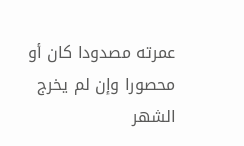عمرته مصدودا كان أو محصورا وإن لم يخرج الشهر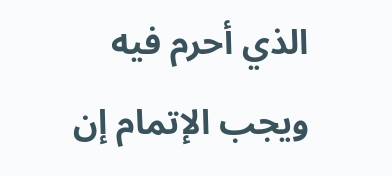الذي أحرم فيه ويجب الإتمام إن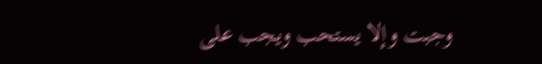وجبت وإلا يستحب ويجب على